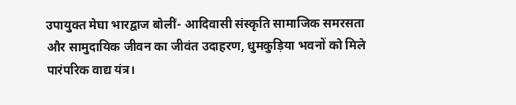उपायुक्त मेघा भारद्वाज बोलीं- आदिवासी संस्कृति सामाजिक समरसता और सामुदायिक जीवन का जीवंत उदाहरण, धुमकुड़िया भवनों को मिले पारंपरिक वाद्य यंत्र।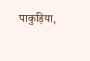पाकुड़िया,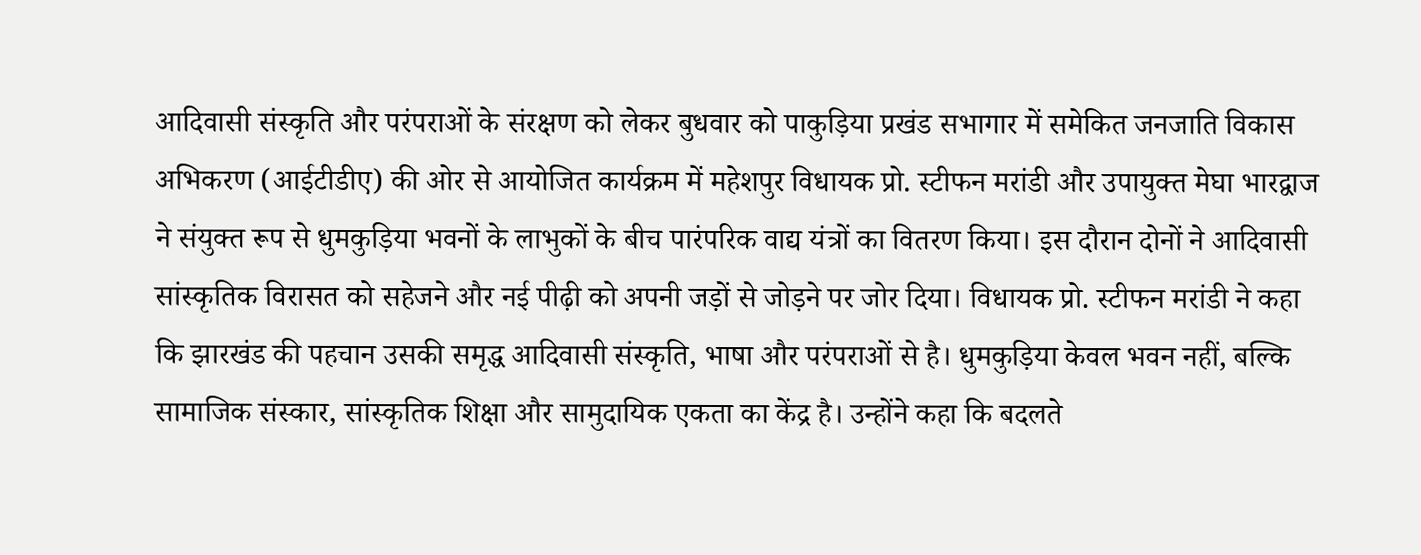आदिवासी संस्कृति और परंपराओं के संरक्षण को लेकर बुधवार को पाकुड़िया प्रखंड सभागार में समेकित जनजाति विकास अभिकरण (आईटीडीए) की ओर से आयोजित कार्यक्रम में महेशपुर विधायक प्रो. स्टीफन मरांडी और उपायुक्त मेघा भारद्वाज ने संयुक्त रूप से धुमकुड़िया भवनों के लाभुकों के बीच पारंपरिक वाद्य यंत्रों का वितरण किया। इस दौरान दोनों ने आदिवासी सांस्कृतिक विरासत को सहेजने और नई पीढ़ी को अपनी जड़ों से जोड़ने पर जोर दिया। विधायक प्रो. स्टीफन मरांडी ने कहा कि झारखंड की पहचान उसकी समृद्ध आदिवासी संस्कृति, भाषा और परंपराओं से है। धुमकुड़िया केवल भवन नहीं, बल्कि सामाजिक संस्कार, सांस्कृतिक शिक्षा और सामुदायिक एकता का केंद्र है। उन्होंने कहा कि बदलते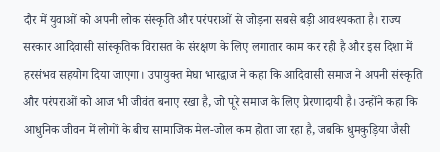दौर में युवाओं को अपनी लोक संस्कृति और परंपराओं से जोड़ना सबसे बड़ी आवश्यकता है। राज्य सरकार आदिवासी सांस्कृतिक विरासत के संरक्षण के लिए लगातार काम कर रही है और इस दिशा में हरसंभव सहयोग दिया जाएगा। उपायुक्त मेघा भारद्वाज ने कहा कि आदिवासी समाज ने अपनी संस्कृति और परंपराओं को आज भी जीवंत बनाए रखा है, जो पूरे समाज के लिए प्रेरणादायी है। उन्होंने कहा कि आधुनिक जीवन में लोगों के बीच सामाजिक मेल-जोल कम होता जा रहा है, जबकि धुमकुड़िया जैसी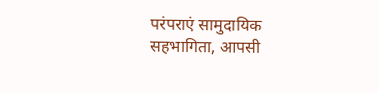परंपराएं सामुदायिक सहभागिता, आपसी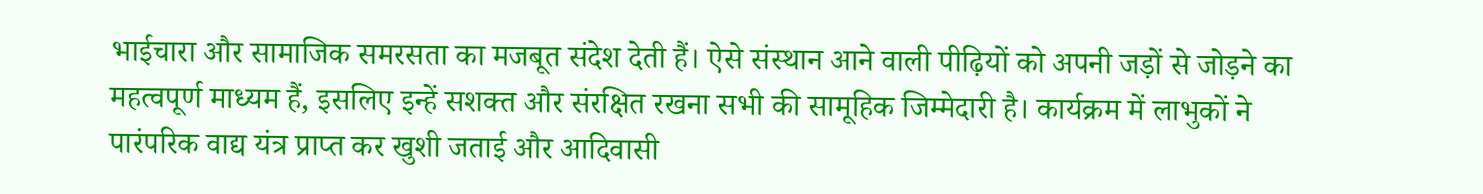भाईचारा और सामाजिक समरसता का मजबूत संदेश देती हैं। ऐसे संस्थान आने वाली पीढ़ियों को अपनी जड़ों से जोड़ने का महत्वपूर्ण माध्यम हैं, इसलिए इन्हें सशक्त और संरक्षित रखना सभी की सामूहिक जिम्मेदारी है। कार्यक्रम में लाभुकों ने पारंपरिक वाद्य यंत्र प्राप्त कर खुशी जताई और आदिवासी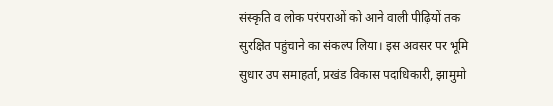संस्कृति व लोक परंपराओं को आने वाली पीढ़ियों तक सुरक्षित पहुंचाने का संकल्प लिया। इस अवसर पर भूमि सुधार उप समाहर्ता, प्रखंड विकास पदाधिकारी, झामुमो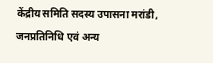केंद्रीय समिति सदस्य उपासना मरांडी, जनप्रतिनिधि एवं अन्य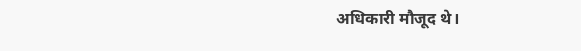अधिकारी मौजूद थे।